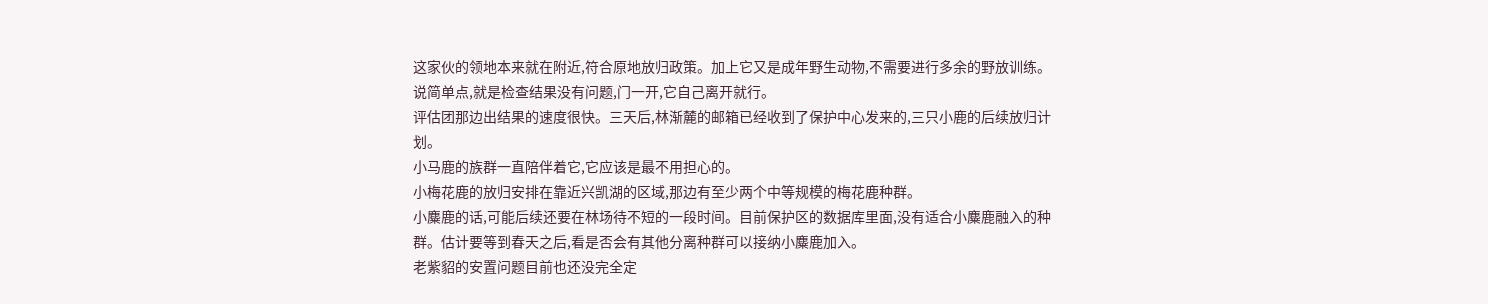这家伙的领地本来就在附近,符合原地放归政策。加上它又是成年野生动物,不需要进行多余的野放训练。
说简单点,就是检查结果没有问题,门一开,它自己离开就行。
评估团那边出结果的速度很快。三天后,林渐麓的邮箱已经收到了保护中心发来的,三只小鹿的后续放归计划。
小马鹿的族群一直陪伴着它,它应该是最不用担心的。
小梅花鹿的放归安排在靠近兴凯湖的区域,那边有至少两个中等规模的梅花鹿种群。
小麋鹿的话,可能后续还要在林场待不短的一段时间。目前保护区的数据库里面,没有适合小麋鹿融入的种群。估计要等到春天之后,看是否会有其他分离种群可以接纳小麋鹿加入。
老紫貂的安置问题目前也还没完全定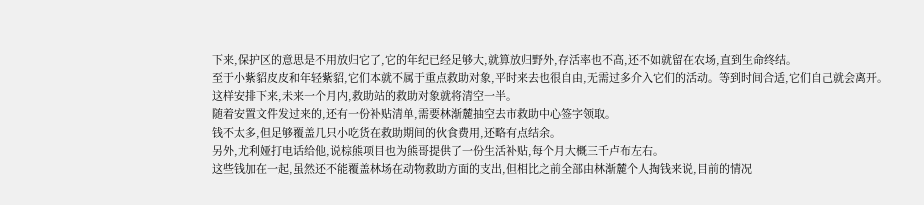下来,保护区的意思是不用放归它了,它的年纪已经足够大,就算放归野外,存活率也不高,还不如就留在农场,直到生命终结。
至于小紫貂皮皮和年轻紫貂,它们本就不属于重点救助对象,平时来去也很自由,无需过多介入它们的活动。等到时间合适,它们自己就会离开。
这样安排下来,未来一个月内,救助站的救助对象就将清空一半。
随着安置文件发过来的,还有一份补贴清单,需要林渐麓抽空去市救助中心签字领取。
钱不太多,但足够覆盖几只小吃货在救助期间的伙食费用,还略有点结余。
另外,尤利娅打电话给他,说棕熊项目也为熊哥提供了一份生活补贴,每个月大概三千卢布左右。
这些钱加在一起,虽然还不能覆盖林场在动物救助方面的支出,但相比之前全部由林渐麓个人掏钱来说,目前的情况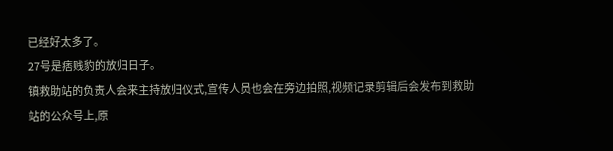已经好太多了。
27号是痞贱豹的放归日子。
镇救助站的负责人会来主持放归仪式,宣传人员也会在旁边拍照,视频记录剪辑后会发布到救助站的公众号上,原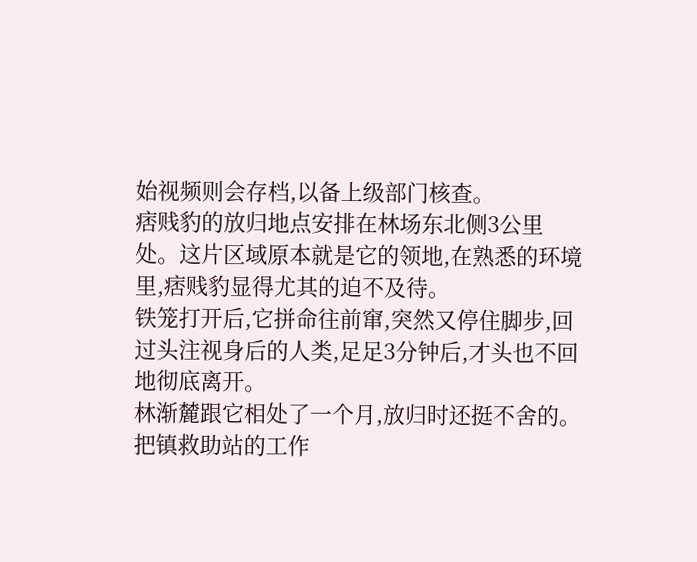始视频则会存档,以备上级部门核查。
痞贱豹的放归地点安排在林场东北侧3公里处。这片区域原本就是它的领地,在熟悉的环境里,痞贱豹显得尤其的迫不及待。
铁笼打开后,它拼命往前窜,突然又停住脚步,回过头注视身后的人类,足足3分钟后,才头也不回地彻底离开。
林渐麓跟它相处了一个月,放归时还挺不舍的。把镇救助站的工作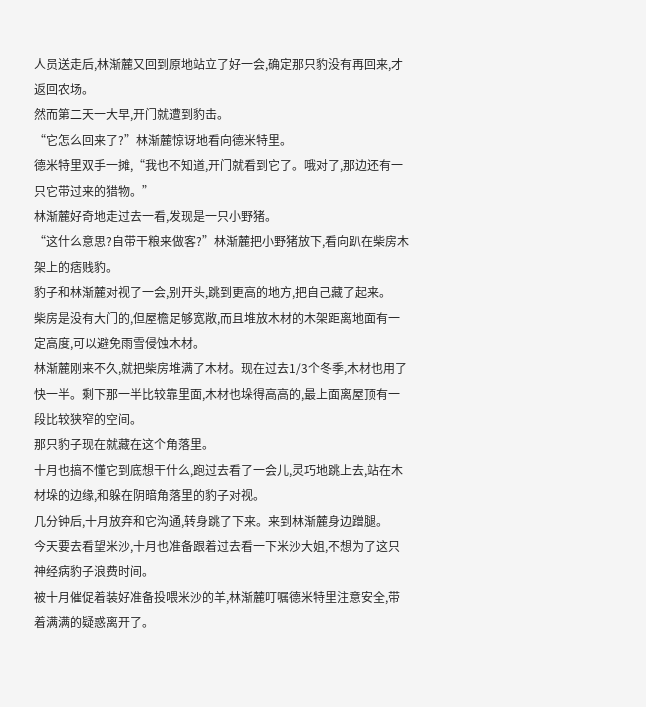人员送走后,林渐麓又回到原地站立了好一会,确定那只豹没有再回来,才返回农场。
然而第二天一大早,开门就遭到豹击。
“它怎么回来了?”林渐麓惊讶地看向德米特里。
德米特里双手一摊,“我也不知道,开门就看到它了。哦对了,那边还有一只它带过来的猎物。”
林渐麓好奇地走过去一看,发现是一只小野猪。
“这什么意思?自带干粮来做客?”林渐麓把小野猪放下,看向趴在柴房木架上的痞贱豹。
豹子和林渐麓对视了一会,别开头,跳到更高的地方,把自己藏了起来。
柴房是没有大门的,但屋檐足够宽敞,而且堆放木材的木架距离地面有一定高度,可以避免雨雪侵蚀木材。
林渐麓刚来不久,就把柴房堆满了木材。现在过去1/3个冬季,木材也用了快一半。剩下那一半比较靠里面,木材也垛得高高的,最上面离屋顶有一段比较狭窄的空间。
那只豹子现在就藏在这个角落里。
十月也搞不懂它到底想干什么,跑过去看了一会儿,灵巧地跳上去,站在木材垛的边缘,和躲在阴暗角落里的豹子对视。
几分钟后,十月放弃和它沟通,转身跳了下来。来到林渐麓身边蹭腿。
今天要去看望米沙,十月也准备跟着过去看一下米沙大姐,不想为了这只神经病豹子浪费时间。
被十月催促着装好准备投喂米沙的羊,林渐麓叮嘱德米特里注意安全,带着满满的疑惑离开了。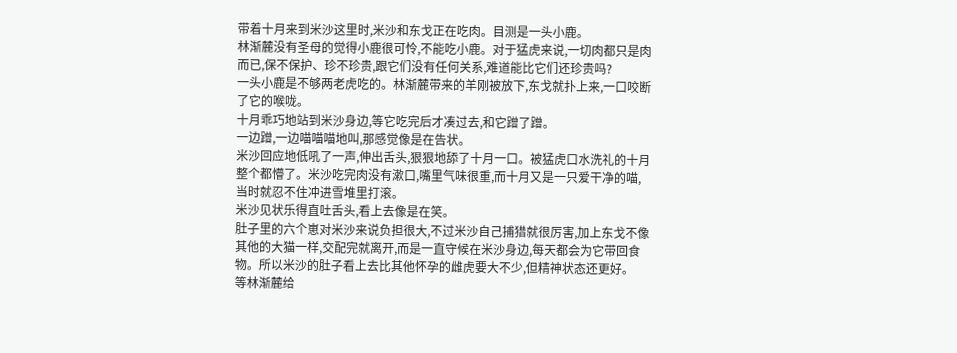带着十月来到米沙这里时,米沙和东戈正在吃肉。目测是一头小鹿。
林渐麓没有圣母的觉得小鹿很可怜,不能吃小鹿。对于猛虎来说,一切肉都只是肉而已,保不保护、珍不珍贵,跟它们没有任何关系,难道能比它们还珍贵吗?
一头小鹿是不够两老虎吃的。林渐麓带来的羊刚被放下,东戈就扑上来,一口咬断了它的喉咙。
十月乖巧地站到米沙身边,等它吃完后才凑过去,和它蹭了蹭。
一边蹭,一边喵喵喵地叫,那感觉像是在告状。
米沙回应地低吼了一声,伸出舌头,狠狠地舔了十月一口。被猛虎口水洗礼的十月整个都懵了。米沙吃完肉没有漱口,嘴里气味很重,而十月又是一只爱干净的喵,当时就忍不住冲进雪堆里打滚。
米沙见状乐得直吐舌头,看上去像是在笑。
肚子里的六个崽对米沙来说负担很大,不过米沙自己捕猎就很厉害,加上东戈不像其他的大猫一样,交配完就离开,而是一直守候在米沙身边,每天都会为它带回食物。所以米沙的肚子看上去比其他怀孕的雌虎要大不少,但精神状态还更好。
等林渐麓给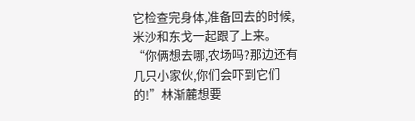它检查完身体,准备回去的时候,米沙和东戈一起跟了上来。
“你俩想去哪,农场吗?那边还有几只小家伙,你们会吓到它们的!”林渐麓想要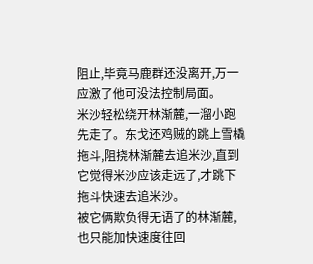阻止,毕竟马鹿群还没离开,万一应激了他可没法控制局面。
米沙轻松绕开林渐麓,一溜小跑先走了。东戈还鸡贼的跳上雪橇拖斗,阻挠林渐麓去追米沙,直到它觉得米沙应该走远了,才跳下拖斗快速去追米沙。
被它俩欺负得无语了的林渐麓,也只能加快速度往回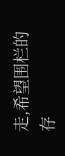走,希望围栏的存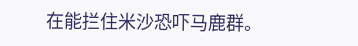在能拦住米沙恐吓马鹿群。